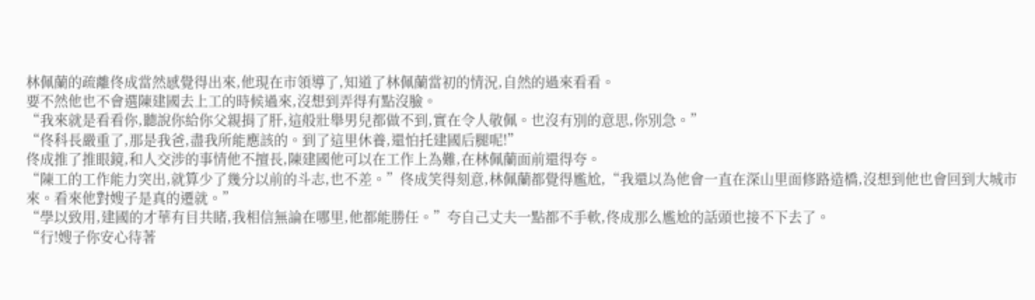林佩蘭的疏離佟成當然感覺得出來,他現在市領導了,知道了林佩蘭當初的情況,自然的過來看看。
要不然他也不會選陳建國去上工的時候過來,沒想到弄得有點沒臉。
“我來就是看看你,聽說你給你父親捐了肝,這般壯舉男兒都做不到,實在令人敬佩。也沒有別的意思,你別急。”
“佟科長嚴重了,那是我爸,盡我所能應該的。到了這里休養,還怕托建國后腿呢!”
佟成推了推眼鏡,和人交涉的事情他不擅長,陳建國他可以在工作上為難,在林佩蘭面前還得夸。
“陳工的工作能力突出,就算少了幾分以前的斗志,也不差。”佟成笑得刻意,林佩蘭都覺得尷尬,“我還以為他會一直在深山里面修路造橋,沒想到他也會回到大城市來。看來他對嫂子是真的遷就。”
“學以致用,建國的才華有目共睹,我相信無論在哪里,他都能勝任。”夸自己丈夫一點都不手軟,佟成那么尷尬的話頭也接不下去了。
“行!嫂子你安心待著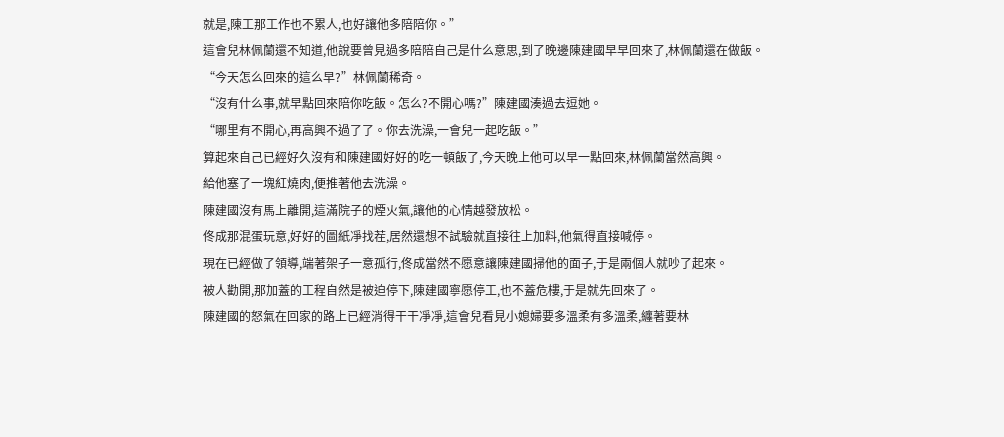就是,陳工那工作也不累人,也好讓他多陪陪你。”
這會兒林佩蘭還不知道,他說要曾見過多陪陪自己是什么意思,到了晚邊陳建國早早回來了,林佩蘭還在做飯。
“今天怎么回來的這么早?”林佩蘭稀奇。
“沒有什么事,就早點回來陪你吃飯。怎么?不開心嗎?”陳建國湊過去逗她。
“哪里有不開心,再高興不過了了。你去洗澡,一會兒一起吃飯。”
算起來自己已經好久沒有和陳建國好好的吃一頓飯了,今天晚上他可以早一點回來,林佩蘭當然高興。
給他塞了一塊紅燒肉,便推著他去洗澡。
陳建國沒有馬上離開,這滿院子的煙火氣,讓他的心情越發放松。
佟成那混蛋玩意,好好的圖紙凈找茬,居然還想不試驗就直接往上加料,他氣得直接喊停。
現在已經做了領導,端著架子一意孤行,佟成當然不愿意讓陳建國掃他的面子,于是兩個人就吵了起來。
被人勸開,那加蓋的工程自然是被迫停下,陳建國寧愿停工,也不蓋危樓,于是就先回來了。
陳建國的怒氣在回家的路上已經消得干干凈凈,這會兒看見小媳婦要多溫柔有多溫柔,纏著要林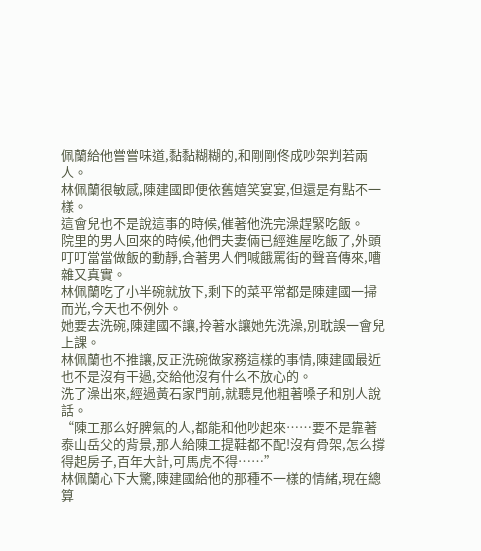佩蘭給他嘗嘗味道,黏黏糊糊的,和剛剛佟成吵架判若兩人。
林佩蘭很敏感,陳建國即便依舊嬉笑宴宴,但還是有點不一樣。
這會兒也不是說這事的時候,催著他洗完澡趕緊吃飯。
院里的男人回來的時候,他們夫妻倆已經進屋吃飯了,外頭叮叮當當做飯的動靜,合著男人們喊餓罵街的聲音傳來,嘈雜又真實。
林佩蘭吃了小半碗就放下,剩下的菜平常都是陳建國一掃而光,今天也不例外。
她要去洗碗,陳建國不讓,拎著水讓她先洗澡,別耽誤一會兒上課。
林佩蘭也不推讓,反正洗碗做家務這樣的事情,陳建國最近也不是沒有干過,交給他沒有什么不放心的。
洗了澡出來,經過黃石家門前,就聽見他粗著嗓子和別人說話。
“陳工那么好脾氣的人,都能和他吵起來……要不是靠著泰山岳父的背景,那人給陳工提鞋都不配!沒有骨架,怎么撐得起房子,百年大計,可馬虎不得……”
林佩蘭心下大驚,陳建國給他的那種不一樣的情緒,現在總算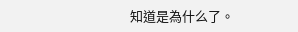知道是為什么了。